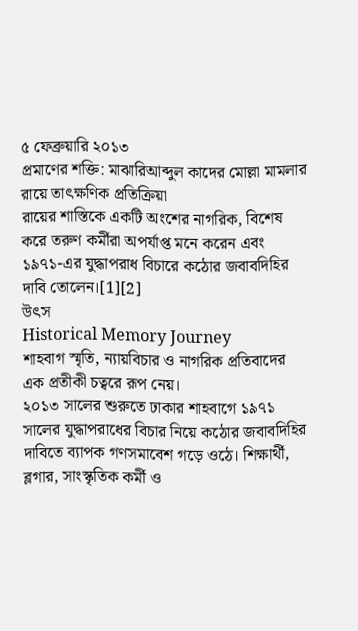৫ ফেব্রুয়ারি ২০১৩
প্রমাণের শক্তি: মাঝারিআব্দুল কাদের মোল্লা মামলার রায়ে তাৎক্ষণিক প্রতিক্রিয়া
রায়ের শাস্তিকে একটি অংশের নাগরিক, বিশেষ করে তরুণ কর্মীরা অপর্যাপ্ত মনে করেন এবং ১৯৭১-এর যুদ্ধাপরাধ বিচারে কঠোর জবাবদিহির দাবি তোলেন।[1][2]
উৎস
Historical Memory Journey
শাহবাগ স্মৃতি, ন্যায়বিচার ও নাগরিক প্রতিবাদের এক প্রতীকী চত্বরে রূপ নেয়।
২০১৩ সালের শুরুতে ঢাকার শাহবাগে ১৯৭১ সালের যুদ্ধাপরাধের বিচার নিয়ে কঠোর জবাবদিহির দাবিতে ব্যাপক গণসমাবেশ গড়ে ওঠে। শিক্ষার্থী, ব্লগার, সাংস্কৃতিক কর্মী ও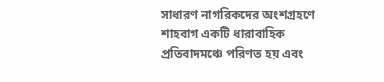সাধারণ নাগরিকদের অংশগ্রহণে শাহবাগ একটি ধারাবাহিক প্রতিবাদমঞ্চে পরিণত হয় এবং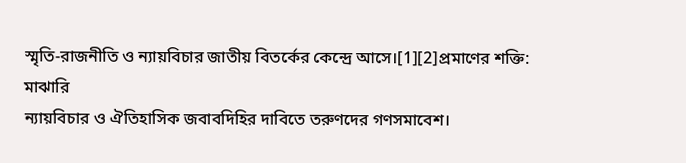স্মৃতি-রাজনীতি ও ন্যায়বিচার জাতীয় বিতর্কের কেন্দ্রে আসে।[1][2]প্রমাণের শক্তি: মাঝারি
ন্যায়বিচার ও ঐতিহাসিক জবাবদিহির দাবিতে তরুণদের গণসমাবেশ।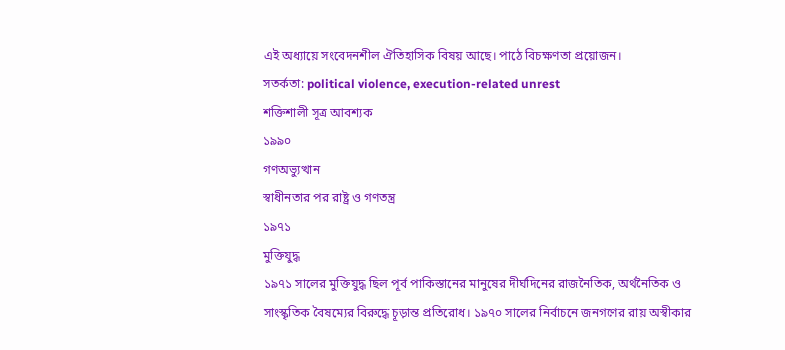এই অধ্যায়ে সংবেদনশীল ঐতিহাসিক বিষয় আছে। পাঠে বিচক্ষণতা প্রয়োজন।
সতর্কতা: political violence, execution-related unrest
শক্তিশালী সূত্র আবশ্যক
১৯৯০
গণঅভ্যুত্থান
স্বাধীনতার পর রাষ্ট্র ও গণতন্ত্র
১৯৭১
মুক্তিযুদ্ধ
১৯৭১ সালের মুক্তিযুদ্ধ ছিল পূর্ব পাকিস্তানের মানুষের দীর্ঘদিনের রাজনৈতিক, অর্থনৈতিক ও সাংস্কৃতিক বৈষম্যের বিরুদ্ধে চূড়ান্ত প্রতিরোধ। ১৯৭০ সালের নির্বাচনে জনগণের রায় অস্বীকার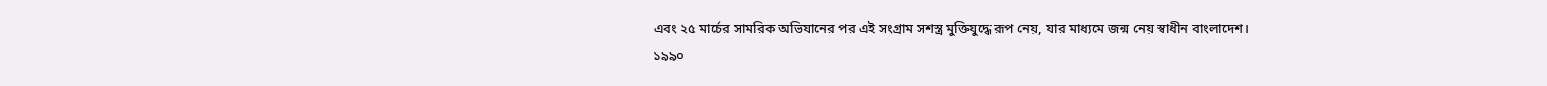এবং ২৫ মার্চের সামরিক অভিযানের পর এই সংগ্রাম সশস্ত্র মুক্তিযুদ্ধে রূপ নেয়, যার মাধ্যমে জন্ম নেয় স্বাধীন বাংলাদেশ।
১৯৯০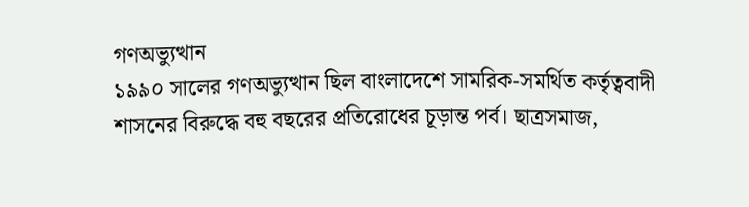গণঅভ্যুত্থান
১৯৯০ সালের গণঅভ্যুত্থান ছিল বাংলাদেশে সামরিক-সমর্থিত কর্তৃত্ববাদী শাসনের বিরুদ্ধে বহু বছরের প্রতিরোধের চূড়ান্ত পর্ব। ছাত্রসমাজ,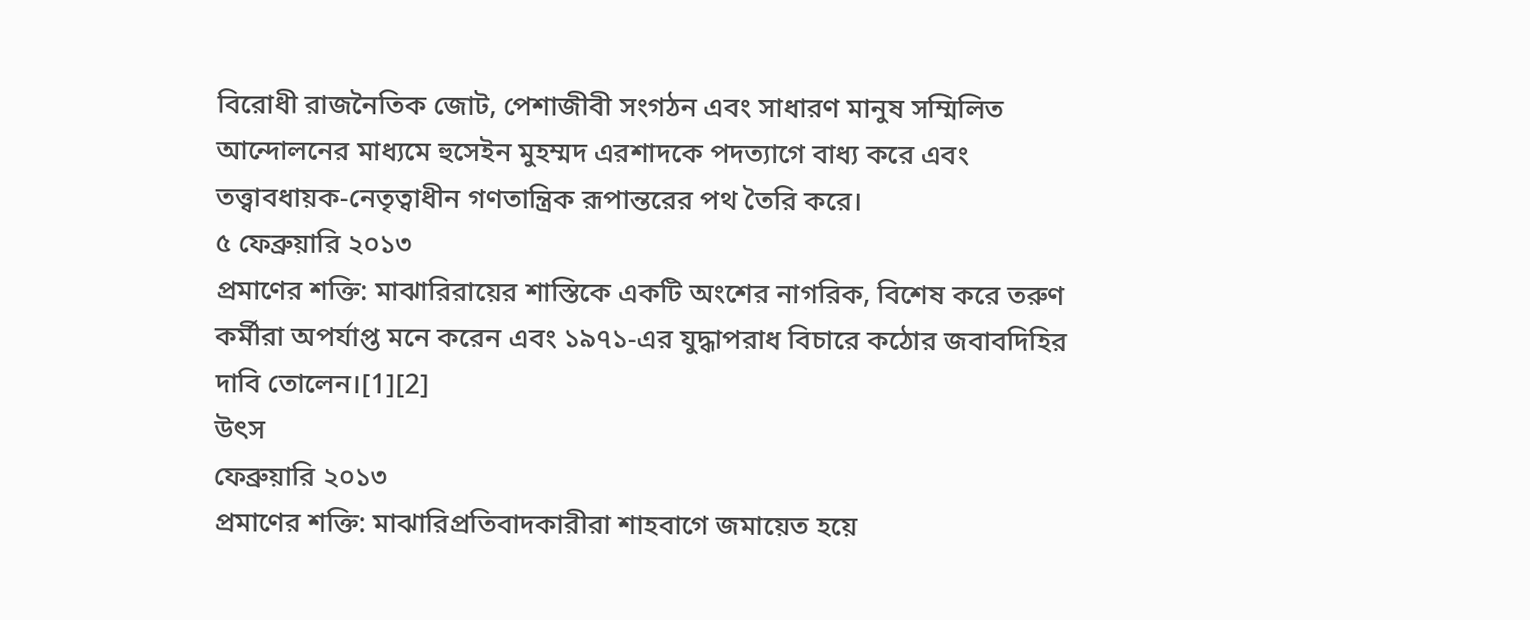বিরোধী রাজনৈতিক জোট, পেশাজীবী সংগঠন এবং সাধারণ মানুষ সম্মিলিত আন্দোলনের মাধ্যমে হুসেইন মুহম্মদ এরশাদকে পদত্যাগে বাধ্য করে এবং তত্ত্বাবধায়ক-নেতৃত্বাধীন গণতান্ত্রিক রূপান্তরের পথ তৈরি করে।
৫ ফেব্রুয়ারি ২০১৩
প্রমাণের শক্তি: মাঝারিরায়ের শাস্তিকে একটি অংশের নাগরিক, বিশেষ করে তরুণ কর্মীরা অপর্যাপ্ত মনে করেন এবং ১৯৭১-এর যুদ্ধাপরাধ বিচারে কঠোর জবাবদিহির দাবি তোলেন।[1][2]
উৎস
ফেব্রুয়ারি ২০১৩
প্রমাণের শক্তি: মাঝারিপ্রতিবাদকারীরা শাহবাগে জমায়েত হয়ে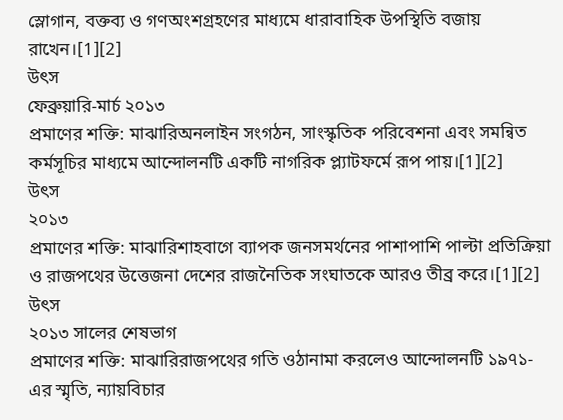স্লোগান, বক্তব্য ও গণঅংশগ্রহণের মাধ্যমে ধারাবাহিক উপস্থিতি বজায় রাখেন।[1][2]
উৎস
ফেব্রুয়ারি-মার্চ ২০১৩
প্রমাণের শক্তি: মাঝারিঅনলাইন সংগঠন, সাংস্কৃতিক পরিবেশনা এবং সমন্বিত কর্মসূচির মাধ্যমে আন্দোলনটি একটি নাগরিক প্ল্যাটফর্মে রূপ পায়।[1][2]
উৎস
২০১৩
প্রমাণের শক্তি: মাঝারিশাহবাগে ব্যাপক জনসমর্থনের পাশাপাশি পাল্টা প্রতিক্রিয়া ও রাজপথের উত্তেজনা দেশের রাজনৈতিক সংঘাতকে আরও তীব্র করে।[1][2]
উৎস
২০১৩ সালের শেষভাগ
প্রমাণের শক্তি: মাঝারিরাজপথের গতি ওঠানামা করলেও আন্দোলনটি ১৯৭১-এর স্মৃতি, ন্যায়বিচার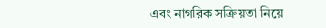এবং নাগরিক সক্রিয়তা নিয়ে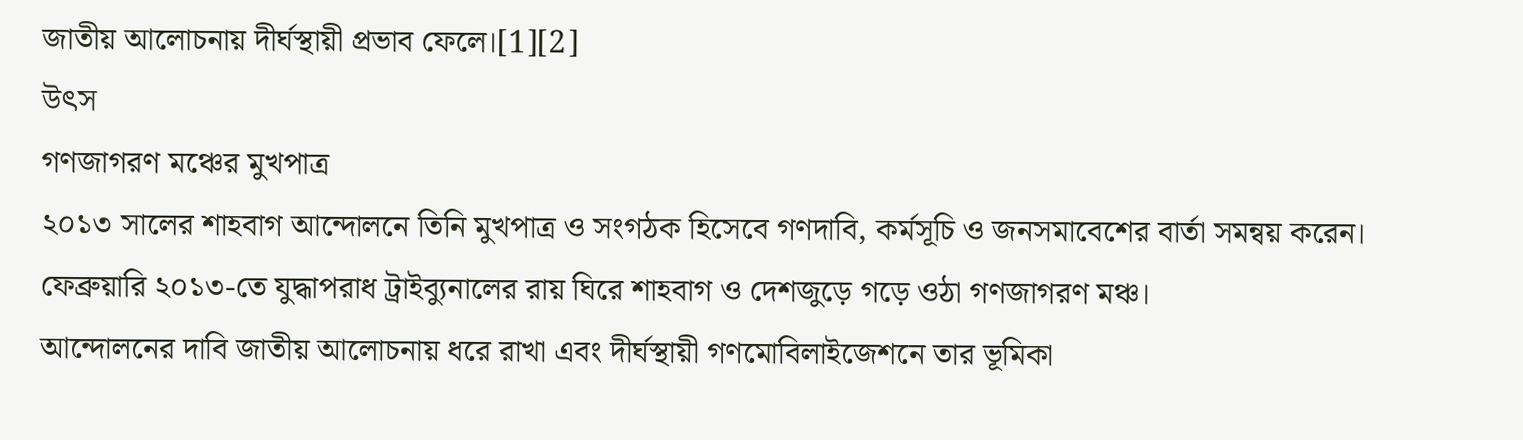জাতীয় আলোচনায় দীর্ঘস্থায়ী প্রভাব ফেলে।[1][2]
উৎস
গণজাগরণ মঞ্চের মুখপাত্র
২০১৩ সালের শাহবাগ আন্দোলনে তিনি মুখপাত্র ও সংগঠক হিসেবে গণদাবি, কর্মসূচি ও জনসমাবেশের বার্তা সমন্বয় করেন।
ফেব্রুয়ারি ২০১৩-তে যুদ্ধাপরাধ ট্রাইব্যুনালের রায় ঘিরে শাহবাগ ও দেশজুড়ে গড়ে ওঠা গণজাগরণ মঞ্চ।
আন্দোলনের দাবি জাতীয় আলোচনায় ধরে রাখা এবং দীর্ঘস্থায়ী গণমোবিলাইজেশনে তার ভূমিকা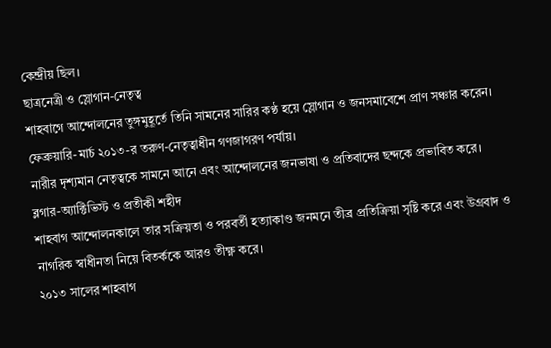কেন্দ্রীয় ছিল।
ছাত্রনেত্রী ও স্লোগান-নেতৃত্ব
শাহবাগে আন্দোলনের তুঙ্গমুহূর্তে তিনি সামনের সারির কণ্ঠ হয়ে স্লোগান ও জনসমাবেশে প্রাণ সঞ্চার করেন।
ফেব্রুয়ারি-মার্চ ২০১৩-র তরুণ-নেতৃত্বাধীন গণজাগরণ পর্যায়।
নারীর দৃশ্যমান নেতৃত্বকে সামনে আনে এবং আন্দোলনের জনভাষা ও প্রতিবাদের ছন্দকে প্রভাবিত করে।
ব্লগার-অ্যাক্টিভিস্ট ও প্রতীকী শহীদ
শাহবাগ আন্দোলনকালে তার সক্রিয়তা ও পরবর্তী হত্যাকাণ্ড জনমনে তীব্র প্রতিক্রিয়া সৃষ্টি করে এবং উগ্রবাদ ও নাগরিক স্বাধীনতা নিয়ে বিতর্ককে আরও তীক্ষ্ণ করে।
২০১৩ সালের শাহবাগ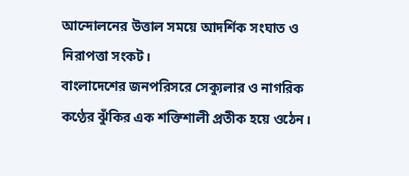আন্দোলনের উত্তাল সময়ে আদর্শিক সংঘাত ও নিরাপত্তা সংকট।
বাংলাদেশের জনপরিসরে সেক্যুলার ও নাগরিক কণ্ঠের ঝুঁকির এক শক্তিশালী প্রতীক হয়ে ওঠেন।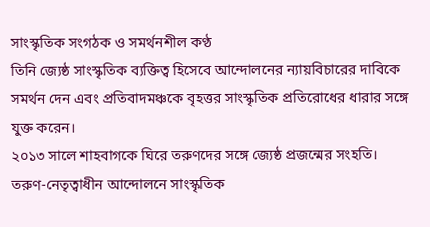সাংস্কৃতিক সংগঠক ও সমর্থনশীল কণ্ঠ
তিনি জ্যেষ্ঠ সাংস্কৃতিক ব্যক্তিত্ব হিসেবে আন্দোলনের ন্যায়বিচারের দাবিকে সমর্থন দেন এবং প্রতিবাদমঞ্চকে বৃহত্তর সাংস্কৃতিক প্রতিরোধের ধারার সঙ্গে যুক্ত করেন।
২০১৩ সালে শাহবাগকে ঘিরে তরুণদের সঙ্গে জ্যেষ্ঠ প্রজন্মের সংহতি।
তরুণ-নেতৃত্বাধীন আন্দোলনে সাংস্কৃতিক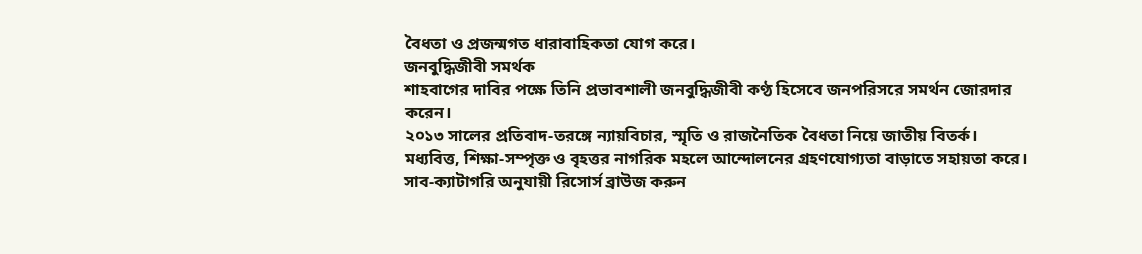বৈধতা ও প্রজন্মগত ধারাবাহিকতা যোগ করে।
জনবুদ্ধিজীবী সমর্থক
শাহবাগের দাবির পক্ষে তিনি প্রভাবশালী জনবুদ্ধিজীবী কণ্ঠ হিসেবে জনপরিসরে সমর্থন জোরদার করেন।
২০১৩ সালের প্রতিবাদ-তরঙ্গে ন্যায়বিচার, স্মৃতি ও রাজনৈতিক বৈধতা নিয়ে জাতীয় বিতর্ক।
মধ্যবিত্ত, শিক্ষা-সম্পৃক্ত ও বৃহত্তর নাগরিক মহলে আন্দোলনের গ্রহণযোগ্যতা বাড়াতে সহায়তা করে।
সাব-ক্যাটাগরি অনুযায়ী রিসোর্স ব্রাউজ করুন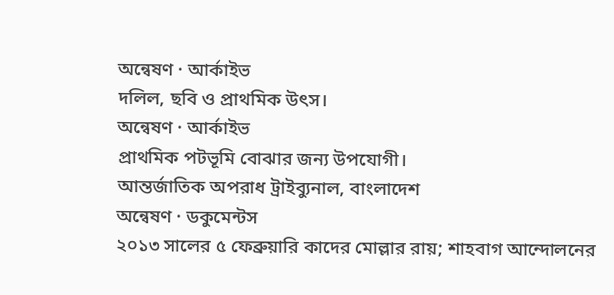অন্বেষণ · আর্কাইভ
দলিল, ছবি ও প্রাথমিক উৎস।
অন্বেষণ · আর্কাইভ
প্রাথমিক পটভূমি বোঝার জন্য উপযোগী।
আন্তর্জাতিক অপরাধ ট্রাইব্যুনাল, বাংলাদেশ
অন্বেষণ · ডকুমেন্টস
২০১৩ সালের ৫ ফেব্রুয়ারি কাদের মোল্লার রায়; শাহবাগ আন্দোলনের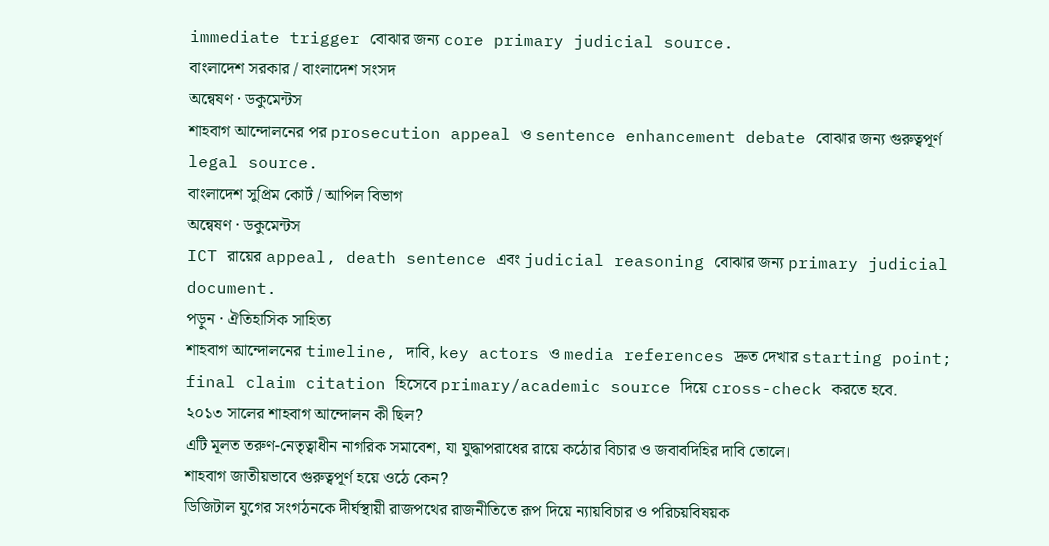immediate trigger বোঝার জন্য core primary judicial source.
বাংলাদেশ সরকার / বাংলাদেশ সংসদ
অন্বেষণ · ডকুমেন্টস
শাহবাগ আন্দোলনের পর prosecution appeal ও sentence enhancement debate বোঝার জন্য গুরুত্বপূর্ণ legal source.
বাংলাদেশ সুপ্রিম কোর্ট / আপিল বিভাগ
অন্বেষণ · ডকুমেন্টস
ICT রায়ের appeal, death sentence এবং judicial reasoning বোঝার জন্য primary judicial document.
পড়ুন · ঐতিহাসিক সাহিত্য
শাহবাগ আন্দোলনের timeline, দাবি, key actors ও media references দ্রুত দেখার starting point; final claim citation হিসেবে primary/academic source দিয়ে cross-check করতে হবে.
২০১৩ সালের শাহবাগ আন্দোলন কী ছিল?
এটি মূলত তরুণ-নেতৃত্বাধীন নাগরিক সমাবেশ, যা যুদ্ধাপরাধের রায়ে কঠোর বিচার ও জবাবদিহির দাবি তোলে।
শাহবাগ জাতীয়ভাবে গুরুত্বপূর্ণ হয়ে ওঠে কেন?
ডিজিটাল যুগের সংগঠনকে দীর্ঘস্থায়ী রাজপথের রাজনীতিতে রূপ দিয়ে ন্যায়বিচার ও পরিচয়বিষয়ক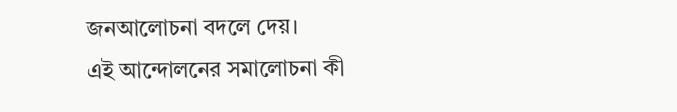জনআলোচনা বদলে দেয়।
এই আন্দোলনের সমালোচনা কী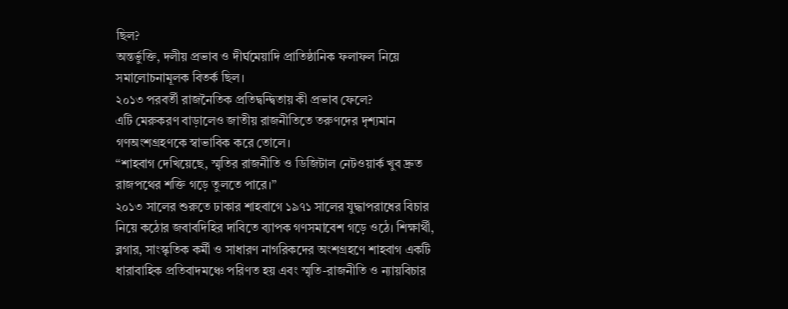ছিল?
অন্তর্ভুক্তি, দলীয় প্রভাব ও দীর্ঘমেয়াদি প্রাতিষ্ঠানিক ফলাফল নিয়ে সমালোচনামূলক বিতর্ক ছিল।
২০১৩ পরবর্তী রাজনৈতিক প্রতিদ্বন্দ্বিতায় কী প্রভাব ফেলে?
এটি মেরুকরণ বাড়ালেও জাতীয় রাজনীতিতে তরুণদের দৃশ্যমান গণঅংশগ্রহণকে স্বাভাবিক করে তোলে।
“শাহবাগ দেখিয়েছে, স্মৃতির রাজনীতি ও ডিজিটাল নেটওয়ার্ক খুব দ্রুত রাজপথের শক্তি গড়ে তুলতে পারে।”
২০১৩ সালের শুরুতে ঢাকার শাহবাগে ১৯৭১ সালের যুদ্ধাপরাধের বিচার নিয়ে কঠোর জবাবদিহির দাবিতে ব্যাপক গণসমাবেশ গড়ে ওঠে। শিক্ষার্থী, ব্লগার, সাংস্কৃতিক কর্মী ও সাধারণ নাগরিকদের অংশগ্রহণে শাহবাগ একটি ধারাবাহিক প্রতিবাদমঞ্চে পরিণত হয় এবং স্মৃতি-রাজনীতি ও ন্যায়বিচার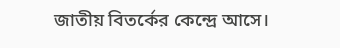জাতীয় বিতর্কের কেন্দ্রে আসে।